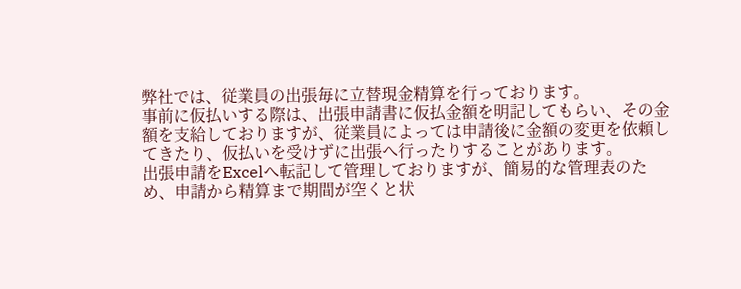弊社では、従業員の出張毎に立替現金精算を行っております。
事前に仮払いする際は、出張申請書に仮払金額を明記してもらい、その金額を支給しておりますが、従業員によっては申請後に金額の変更を依頼してきたり、仮払いを受けずに出張へ行ったりすることがあります。
出張申請をExcelへ転記して管理しておりますが、簡易的な管理表のため、申請から精算まで期間が空くと状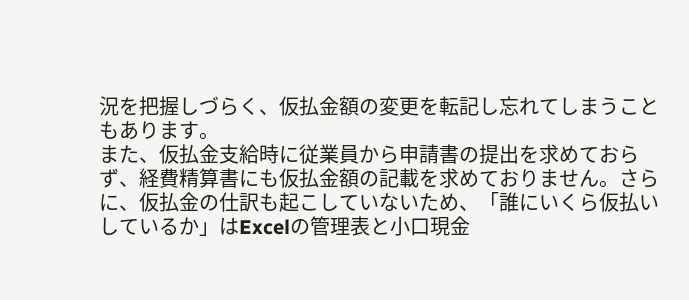況を把握しづらく、仮払金額の変更を転記し忘れてしまうこともあります。
また、仮払金支給時に従業員から申請書の提出を求めておらず、経費精算書にも仮払金額の記載を求めておりません。さらに、仮払金の仕訳も起こしていないため、「誰にいくら仮払いしているか」はExcelの管理表と小口現金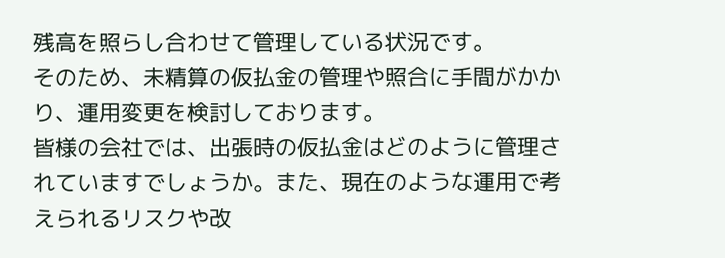残高を照らし合わせて管理している状況です。
そのため、未精算の仮払金の管理や照合に手間がかかり、運用変更を検討しております。
皆様の会社では、出張時の仮払金はどのように管理されていますでしょうか。また、現在のような運用で考えられるリスクや改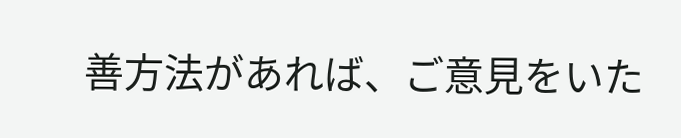善方法があれば、ご意見をいた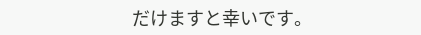だけますと幸いです。